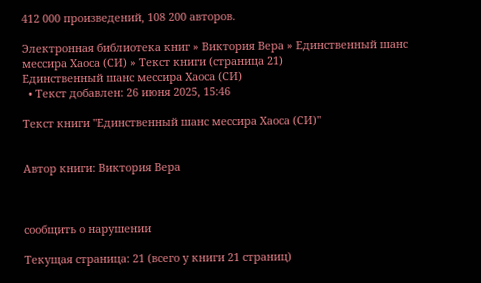412 000 произведений, 108 200 авторов.

Электронная библиотека книг » Виктория Вера » Единственный шанс мессира Хаоса (СИ) » Текст книги (страница 21)
Единственный шанс мессира Хаоса (СИ)
  • Текст добавлен: 26 июня 2025, 15:46

Текст книги "Единственный шанс мессира Хаоса (СИ)"


Автор книги: Виктория Вера



сообщить о нарушении

Текущая страница: 21 (всего у книги 21 страниц)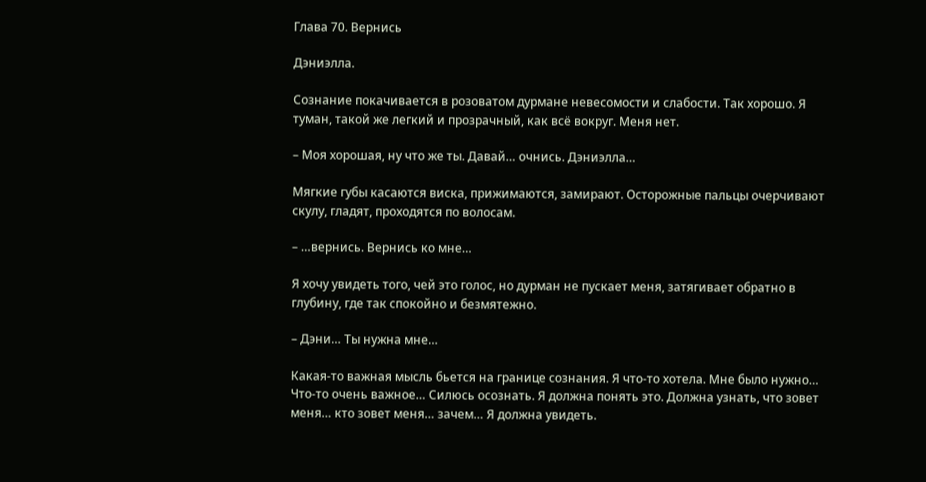Глава 70. Вернись

Дэниэлла.

Сознание покачивается в розоватом дурмане невесомости и слабости. Так хорошо. Я туман, такой же легкий и прозрачный, как всё вокруг. Меня нет.

– Моя хорошая, ну что же ты. Давай… очнись. Дэниэлла…

Мягкие губы касаются виска, прижимаются, замирают. Осторожные пальцы очерчивают скулу, гладят, проходятся по волосам.

– …вернись. Вернись ко мне…

Я хочу увидеть того, чей это голос, но дурман не пускает меня, затягивает обратно в глубину, где так спокойно и безмятежно.

– Дэни… Ты нужна мне…

Какая-то важная мысль бьется на границе сознания. Я что-то хотела. Мне было нужно… Что-то очень важное… Силюсь осознать. Я должна понять это. Должна узнать, что зовет меня… кто зовет меня… зачем… Я должна увидеть.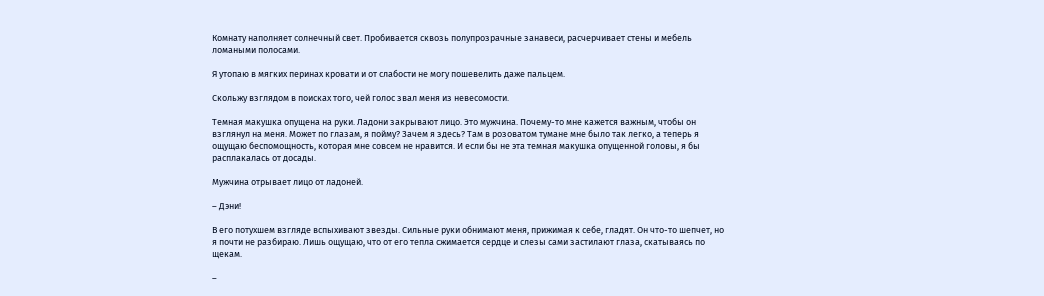Комнату наполняет солнечный свет. Пробивается сквозь полупрозрачные занавеси, расчерчивает стены и мебель ломаными полосами.

Я утопаю в мягких перинах кровати и от слабости не могу пошевелить даже пальцем.

Скольжу взглядом в поисках того, чей голос звал меня из невесомости.

Темная макушка опущена на руки. Ладони закрывают лицо. Это мужчина. Почему-то мне кажется важным, чтобы он взглянул на меня. Может по глазам, я пойму? Зачем я здесь? Там в розоватом тумане мне было так легко, а теперь я ощущаю беспомощность, которая мне совсем не нравится. И если бы не эта темная макушка опущенной головы, я бы расплакалась от досады.

Мужчина отрывает лицо от ладоней.

– Дэни!

В его потухшем взгляде вспыхивают звезды. Сильные руки обнимают меня, прижимая к себе, гладят. Он что-то шепчет, но я почти не разбираю. Лишь ощущаю, что от его тепла сжимается сердце и слезы сами застилают глаза, скатываясь по щекам.

–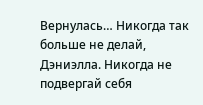Вернулась… Никогда так больше не делай, Дэниэлла. Никогда не подвергай себя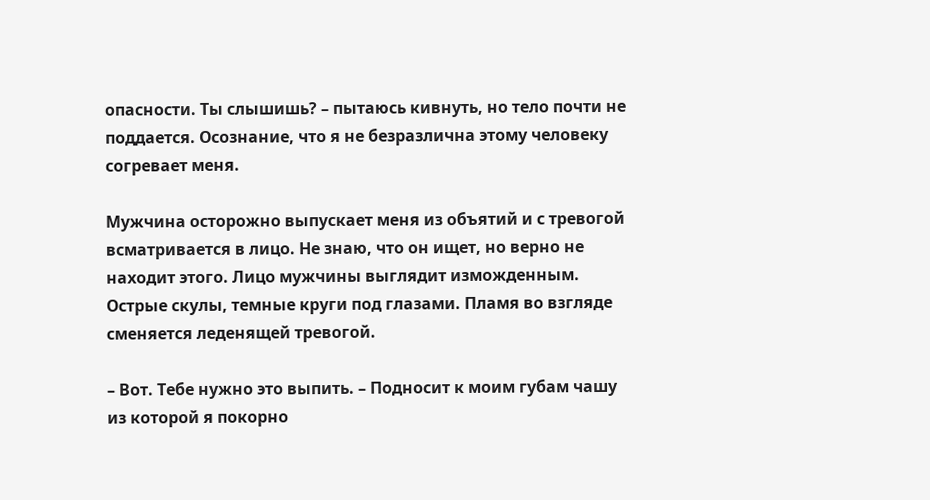опасности. Ты слышишь? – пытаюсь кивнуть, но тело почти не поддается. Осознание, что я не безразлична этому человеку согревает меня.

Мужчина осторожно выпускает меня из объятий и с тревогой всматривается в лицо. Не знаю, что он ищет, но верно не находит этого. Лицо мужчины выглядит изможденным. Острые скулы, темные круги под глазами. Пламя во взгляде сменяется леденящей тревогой.

– Вот. Тебе нужно это выпить. – Подносит к моим губам чашу из которой я покорно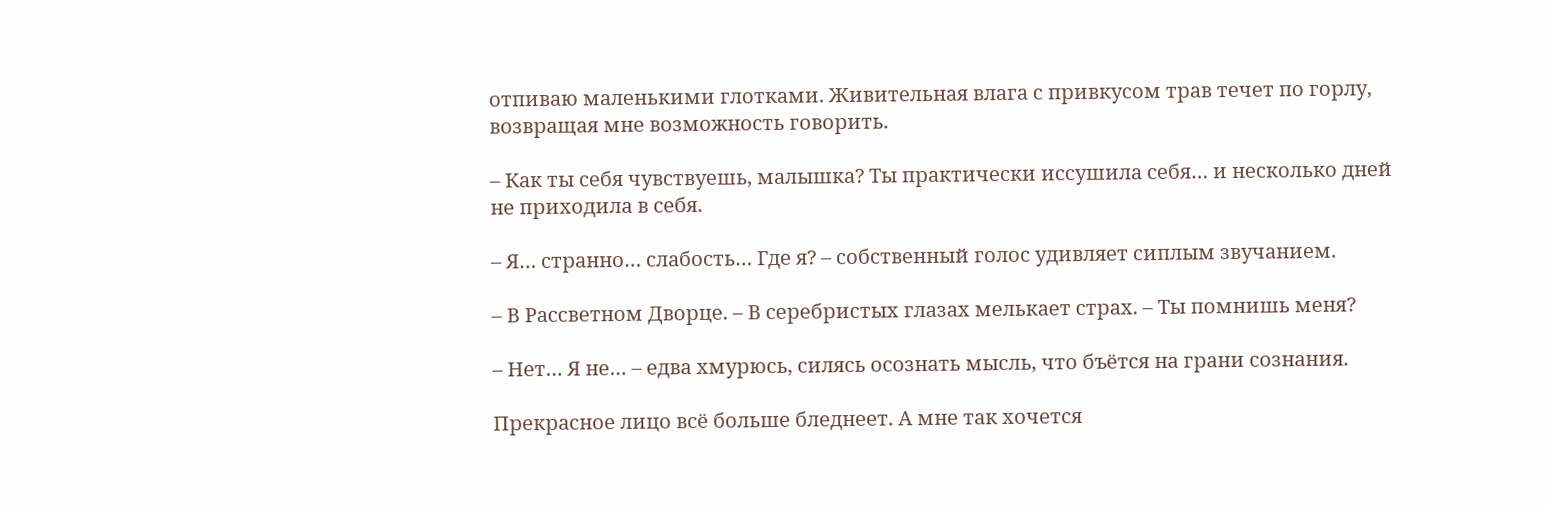отпиваю маленькими глотками. Живительная влага с привкусом трав течет по горлу, возвращая мне возможность говорить.

– Как ты себя чувствуешь, малышка? Ты практически иссушила себя… и несколько дней не приходила в себя.

– Я… странно… слабость… Где я? – собственный голос удивляет сиплым звучанием.

– В Рассветном Дворце. – В серебристых глазах мелькает страх. – Ты помнишь меня?

– Нет… Я не… – едва хмурюсь, силясь осознать мысль, что бъётся на грани сознания.

Прекрасное лицо всё больше бледнеет. А мне так хочется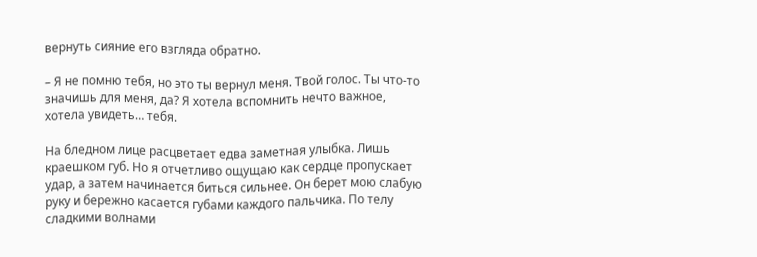вернуть сияние его взгляда обратно.

– Я не помню тебя, но это ты вернул меня. Твой голос. Ты что-то значишь для меня, да? Я хотела вспомнить нечто важное, хотела увидеть… тебя.

На бледном лице расцветает едва заметная улыбка. Лишь краешком губ. Но я отчетливо ощущаю как сердце пропускает удар, а затем начинается биться сильнее. Он берет мою слабую руку и бережно касается губами каждого пальчика. По телу сладкими волнами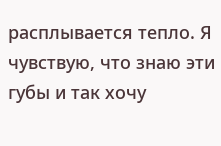расплывается тепло. Я чувствую, что знаю эти губы и так хочу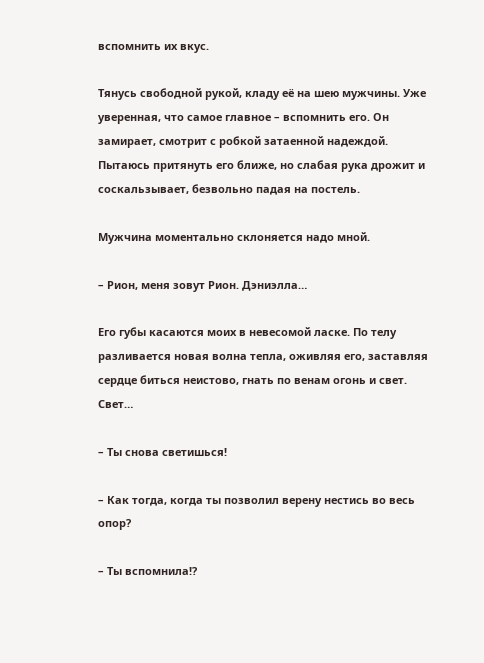вспомнить их вкус.

Тянусь свободной рукой, кладу её на шею мужчины. Уже уверенная, что самое главное – вспомнить его. Он замирает, смотрит с робкой затаенной надеждой. Пытаюсь притянуть его ближе, но слабая рука дрожит и соскальзывает, безвольно падая на постель.

Мужчина моментально склоняется надо мной.

– Рион, меня зовут Рион. Дэниэлла…

Его губы касаются моих в невесомой ласке. По телу разливается новая волна тепла, оживляя его, заставляя сердце биться неистово, гнать по венам огонь и свет. Свет…

– Ты снова светишься!

– Как тогда, когда ты позволил верену нестись во весь опор?

– Ты вспомнила!?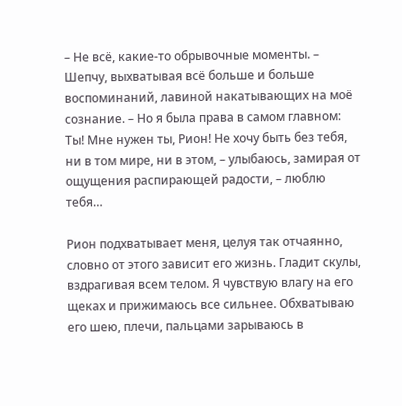– Не всё, какие-то обрывочные моменты. – Шепчу, выхватывая всё больше и больше воспоминаний, лавиной накатывающих на моё сознание. – Но я была права в самом главном: Ты! Мне нужен ты, Рион! Не хочу быть без тебя, ни в том мире, ни в этом, – улыбаюсь, замирая от ощущения распирающей радости, – люблю тебя…

Рион подхватывает меня, целуя так отчаянно, словно от этого зависит его жизнь. Гладит скулы, вздрагивая всем телом. Я чувствую влагу на его щеках и прижимаюсь все сильнее. Обхватываю его шею, плечи, пальцами зарываюсь в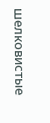шелковистые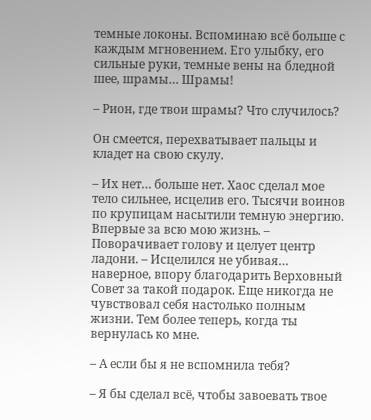темные локоны. Вспоминаю всё больше с каждым мгновением. Его улыбку, его сильные руки, темные вены на бледной шее, шрамы… Шрамы!

– Рион, где твои шрамы? Что случилось?

Он смеется, перехватывает пальцы и кладет на свою скулу.

– Их нет… больше нет. Хаос сделал мое тело сильнее, исцелив его. Тысячи воинов по крупицам насытили темную энергию. Впервые за всю мою жизнь. – Поворачивает голову и целует центр ладони. – Исцелился не убивая… наверное, впору благодарить Верховный Совет за такой подарок. Еще никогда не чувствовал себя настолько полным жизни. Тем более теперь, когда ты вернулась ко мне.

– А если бы я не вспомнила тебя?

– Я бы сделал всё, чтобы завоевать твое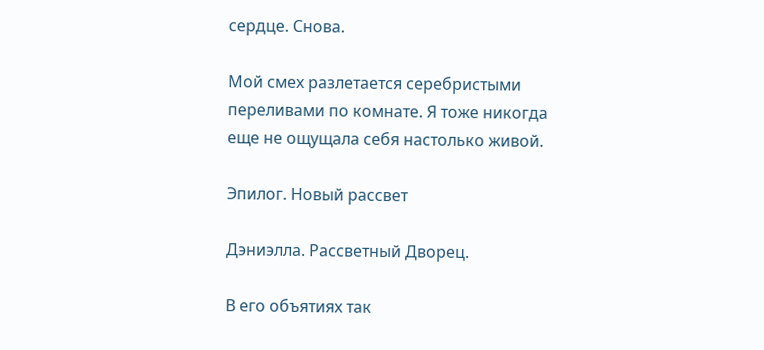сердце. Снова.

Мой смех разлетается серебристыми переливами по комнате. Я тоже никогда еще не ощущала себя настолько живой.

Эпилог. Новый рассвет

Дэниэлла. Рассветный Дворец.

В его объятиях так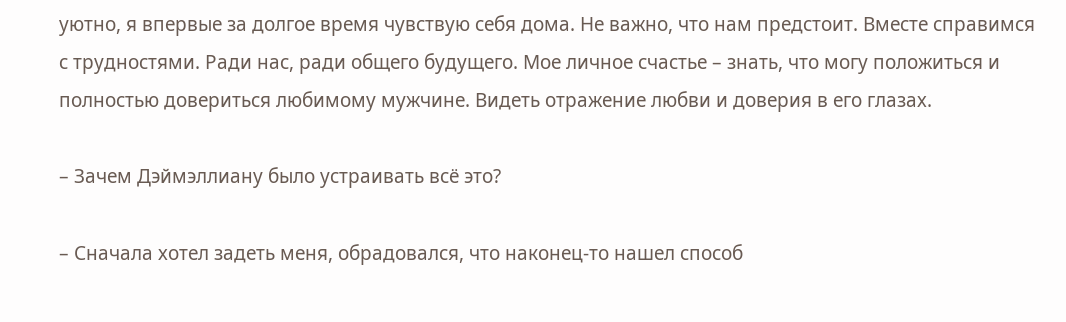уютно, я впервые за долгое время чувствую себя дома. Не важно, что нам предстоит. Вместе справимся с трудностями. Ради нас, ради общего будущего. Мое личное счастье – знать, что могу положиться и полностью довериться любимому мужчине. Видеть отражение любви и доверия в его глазах.

– Зачем Дэймэллиану было устраивать всё это?

– Сначала хотел задеть меня, обрадовался, что наконец-то нашел способ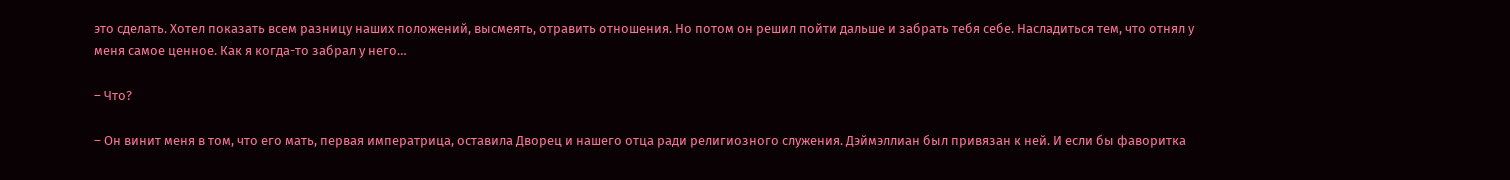это сделать. Хотел показать всем разницу наших положений, высмеять, отравить отношения. Но потом он решил пойти дальше и забрать тебя себе. Насладиться тем, что отнял у меня самое ценное. Как я когда-то забрал у него…

– Что?

– Он винит меня в том, что его мать, первая императрица, оставила Дворец и нашего отца ради религиозного служения. Дэймэллиан был привязан к ней. И если бы фаворитка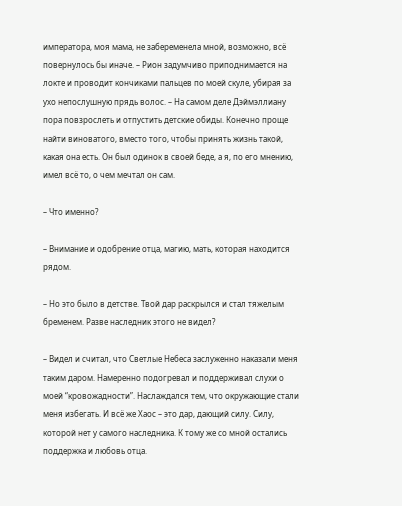императора, моя мама, не забеременела мной, возможно, всё повернулось бы иначе. – Рион задумчиво приподнимается на локте и проводит кончиками пальцев по моей скуле, убирая за ухо непослушную прядь волос. – На самом деле Дэймэллиану пора повзрослеть и отпустить детские обиды. Конечно проще найти виноватого, вместо того, чтобы принять жизнь такой, какая она есть. Он был одинок в своей беде, а я, по его мнению, имел всё то, о чем мечтал он сам.

– Что именно?

– Внимание и одобрение отца, магию, мать, которая находится рядом.

– Но это было в детстве. Твой дар раскрылся и стал тяжелым бременем. Разве наследник этого не видел?

– Видел и считал, что Светлые Небеса заслуженно наказали меня таким даром. Намеренно подогревал и поддерживал слухи о моей “кровожадности”. Наслаждался тем, что окружающие стали меня избегать. И всё же Хаос – это дар, дающий силу. Силу, которой нет у самого наследника. К тому же со мной остались поддержка и любовь отца.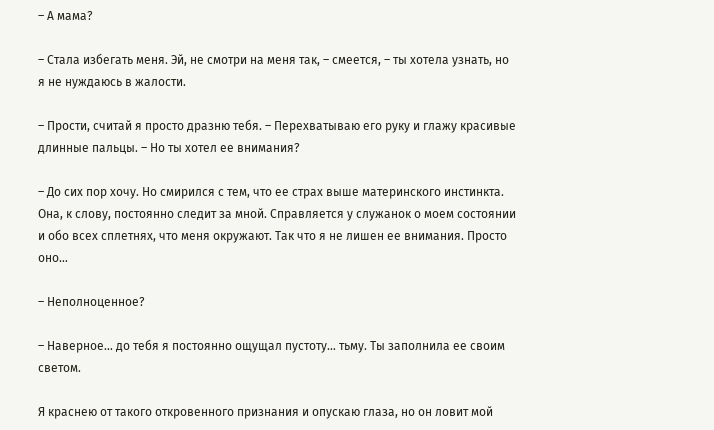– А мама?

– Стала избегать меня. Эй, не смотри на меня так, – смеется, – ты хотела узнать, но я не нуждаюсь в жалости.

– Прости, считай я просто дразню тебя. – Перехватываю его руку и глажу красивые длинные пальцы. – Но ты хотел ее внимания?

– До сих пор хочу. Но смирился с тем, что ее страх выше материнского инстинкта. Она, к слову, постоянно следит за мной. Справляется у служанок о моем состоянии и обо всех сплетнях, что меня окружают. Так что я не лишен ее внимания. Просто оно…

– Неполноценное?

– Наверное… до тебя я постоянно ощущал пустоту… тьму. Ты заполнила ее своим светом.

Я краснею от такого откровенного признания и опускаю глаза, но он ловит мой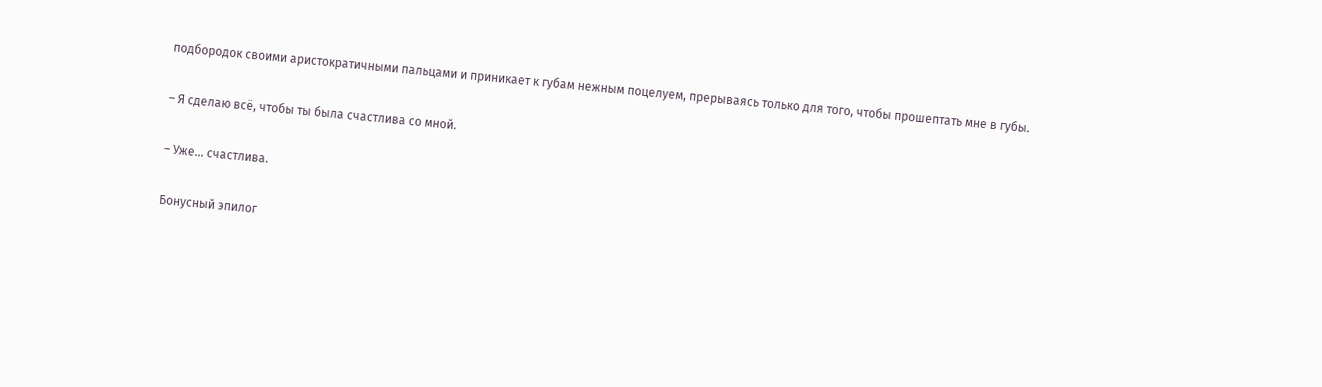подбородок своими аристократичными пальцами и приникает к губам нежным поцелуем, прерываясь только для того, чтобы прошептать мне в губы.

– Я сделаю всё, чтобы ты была счастлива со мной.

– Уже… счастлива.

Бонусный эпилог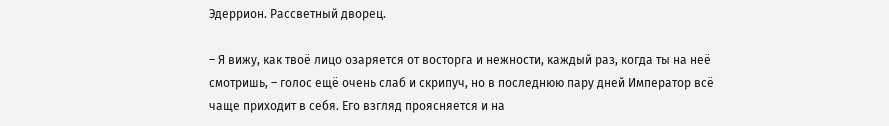Эдеррион. Рассветный дворец.

– Я вижу, как твоё лицо озаряется от восторга и нежности, каждый раз, когда ты на неё смотришь, – голос ещё очень слаб и скрипуч, но в последнюю пару дней Император всё чаще приходит в себя. Его взгляд проясняется и на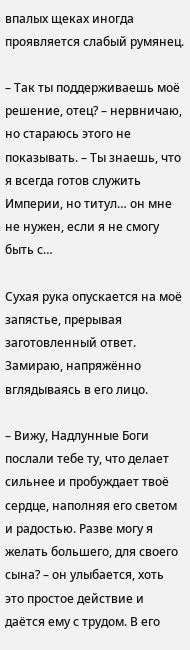впалых щеках иногда проявляется слабый румянец.

– Так ты поддерживаешь моё решение, отец? – нервничаю, но стараюсь этого не показывать. – Ты знаешь, что я всегда готов служить Империи, но титул… он мне не нужен, если я не смогу быть с…

Сухая рука опускается на моё запястье, прерывая заготовленный ответ. Замираю, напряжённо вглядываясь в его лицо.

– Вижу, Надлунные Боги послали тебе ту, что делает сильнее и пробуждает твоё сердце, наполняя его светом и радостью. Разве могу я желать большего, для своего сына? – он улыбается, хоть это простое действие и даётся ему с трудом. В его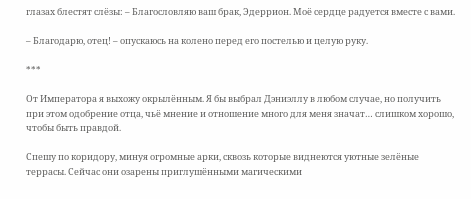глазах блестят слёзы: – Благословляю ваш брак, Эдеррион. Моё сердце радуется вместе с вами.

– Благодарю, отец! – опускаюсь на колено перед его постелью и целую руку.

***

От Императора я выхожу окрылённым. Я бы выбрал Дэниэллу в любом случае, но получить при этом одобрение отца, чьё мнение и отношение много для меня значат… слишком хорошо, чтобы быть правдой.

Спешу по коридору, минуя огромные арки, сквозь которые виднеются уютные зелёные террасы. Сейчас они озарены приглушёнными магическими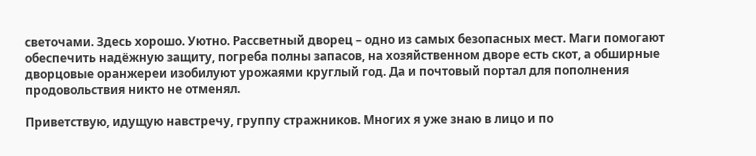светочами. Здесь хорошо. Уютно. Рассветный дворец – одно из самых безопасных мест. Маги помогают обеспечить надёжную защиту, погреба полны запасов, на хозяйственном дворе есть скот, а обширные дворцовые оранжереи изобилуют урожаями круглый год. Да и почтовый портал для пополнения продовольствия никто не отменял.

Приветствую, идущую навстречу, группу стражников. Многих я уже знаю в лицо и по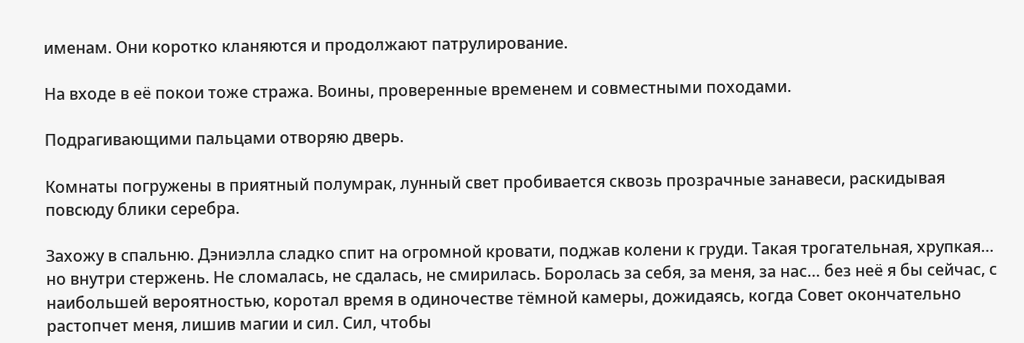именам. Они коротко кланяются и продолжают патрулирование.

На входе в её покои тоже стража. Воины, проверенные временем и совместными походами.

Подрагивающими пальцами отворяю дверь.

Комнаты погружены в приятный полумрак, лунный свет пробивается сквозь прозрачные занавеси, раскидывая повсюду блики серебра.

Захожу в спальню. Дэниэлла сладко спит на огромной кровати, поджав колени к груди. Такая трогательная, хрупкая… но внутри стержень. Не сломалась, не сдалась, не смирилась. Боролась за себя, за меня, за нас… без неё я бы сейчас, с наибольшей вероятностью, коротал время в одиночестве тёмной камеры, дожидаясь, когда Совет окончательно растопчет меня, лишив магии и сил. Сил, чтобы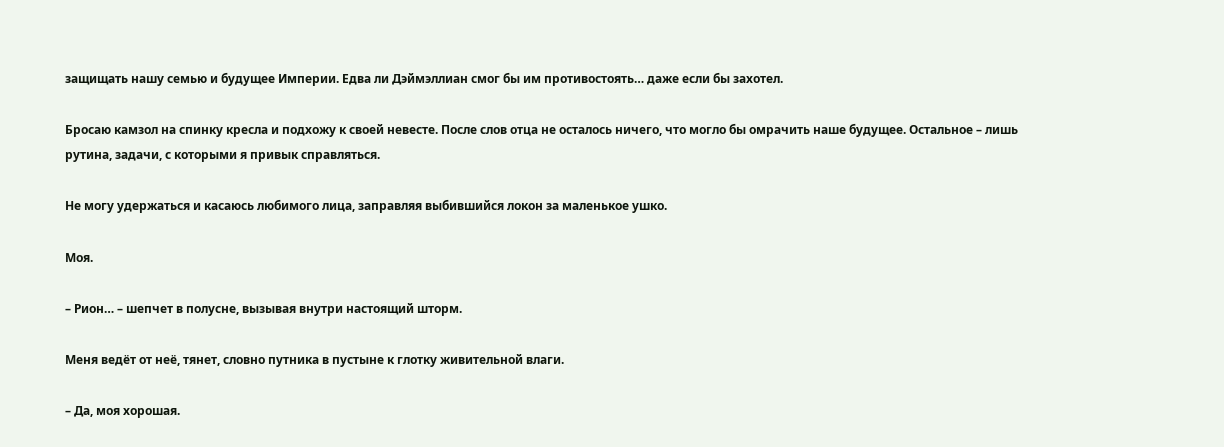защищать нашу семью и будущее Империи. Едва ли Дэймэллиан смог бы им противостоять… даже если бы захотел.

Бросаю камзол на спинку кресла и подхожу к своей невесте. После слов отца не осталось ничего, что могло бы омрачить наше будущее. Остальное – лишь рутина, задачи, с которыми я привык справляться.

Не могу удержаться и касаюсь любимого лица, заправляя выбившийся локон за маленькое ушко.

Моя.

– Рион… – шепчет в полусне, вызывая внутри настоящий шторм.

Меня ведёт от неё, тянет, словно путника в пустыне к глотку живительной влаги.

– Да, моя хорошая.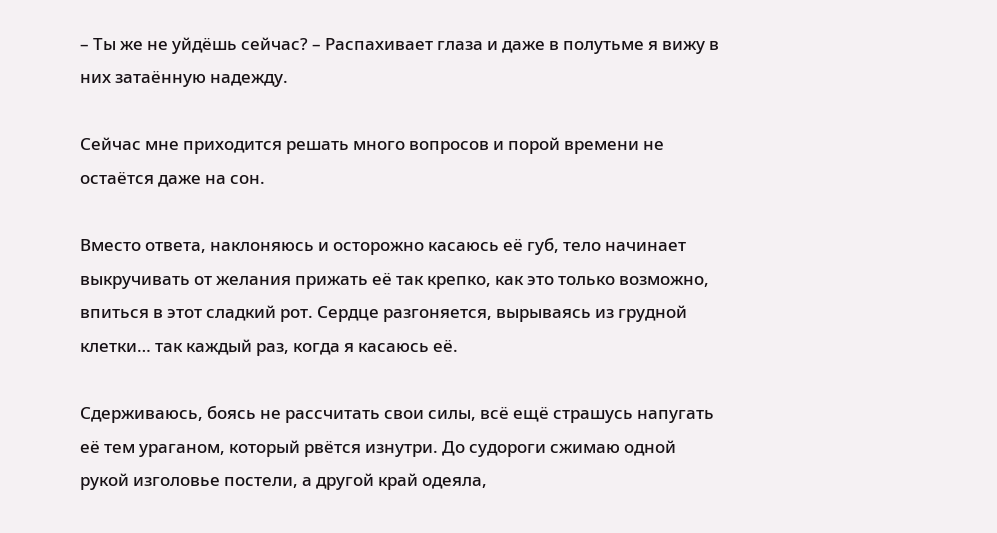– Ты же не уйдёшь сейчас? – Распахивает глаза и даже в полутьме я вижу в них затаённую надежду.

Сейчас мне приходится решать много вопросов и порой времени не остаётся даже на сон.

Вместо ответа, наклоняюсь и осторожно касаюсь её губ, тело начинает выкручивать от желания прижать её так крепко, как это только возможно, впиться в этот сладкий рот. Сердце разгоняется, вырываясь из грудной клетки… так каждый раз, когда я касаюсь её.

Сдерживаюсь, боясь не рассчитать свои силы, всё ещё страшусь напугать её тем ураганом, который рвётся изнутри. До судороги сжимаю одной рукой изголовье постели, а другой край одеяла,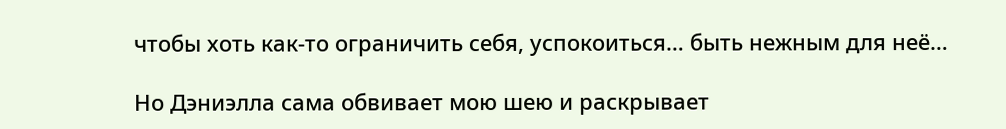чтобы хоть как-то ограничить себя, успокоиться… быть нежным для неё…

Но Дэниэлла сама обвивает мою шею и раскрывает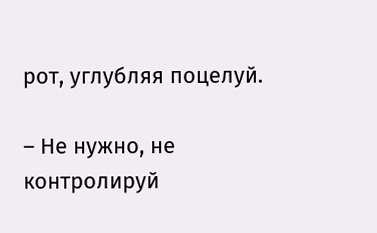рот, углубляя поцелуй.

– Не нужно, не контролируй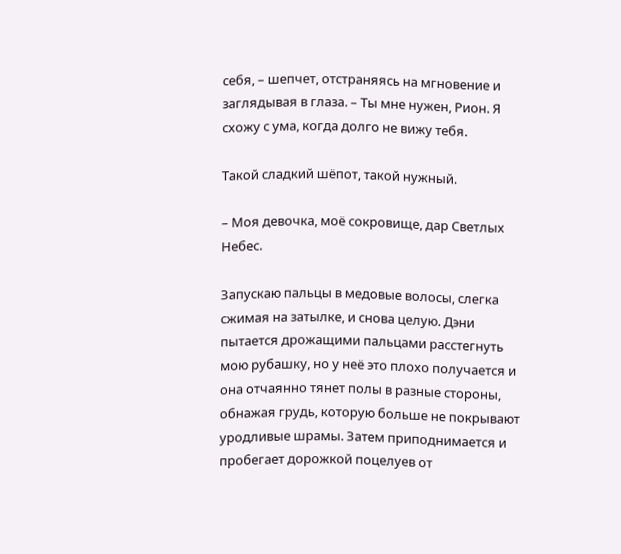себя, – шепчет, отстраняясь на мгновение и заглядывая в глаза. – Ты мне нужен, Рион. Я схожу с ума, когда долго не вижу тебя.

Такой сладкий шёпот, такой нужный.

– Моя девочка, моё сокровище, дар Светлых Небес.

Запускаю пальцы в медовые волосы, слегка сжимая на затылке, и снова целую. Дэни пытается дрожащими пальцами расстегнуть мою рубашку, но у неё это плохо получается и она отчаянно тянет полы в разные стороны, обнажая грудь, которую больше не покрывают уродливые шрамы. Затем приподнимается и пробегает дорожкой поцелуев от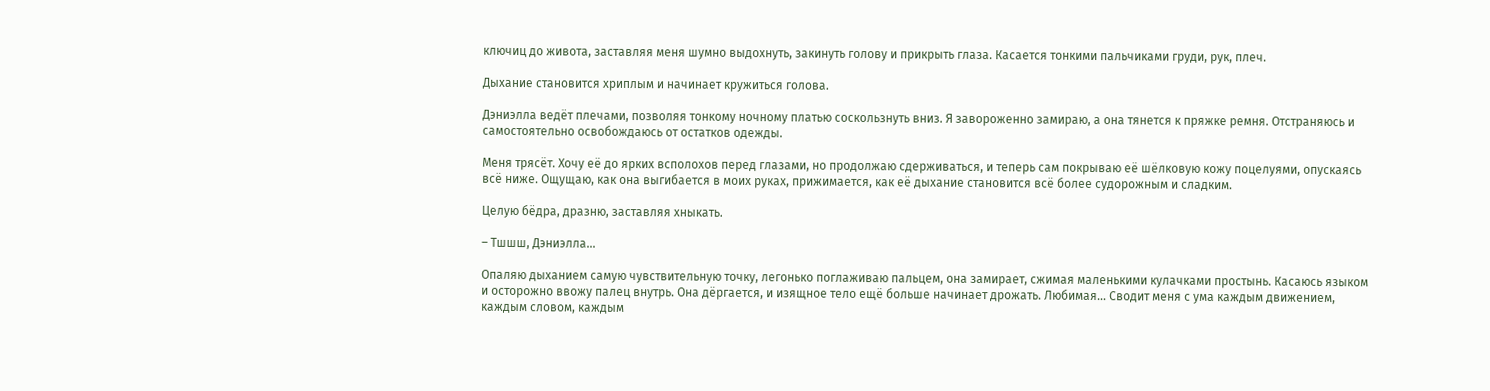ключиц до живота, заставляя меня шумно выдохнуть, закинуть голову и прикрыть глаза. Касается тонкими пальчиками груди, рук, плеч.

Дыхание становится хриплым и начинает кружиться голова.

Дэниэлла ведёт плечами, позволяя тонкому ночному платью соскользнуть вниз. Я завороженно замираю, а она тянется к пряжке ремня. Отстраняюсь и самостоятельно освобождаюсь от остатков одежды.

Меня трясёт. Хочу её до ярких всполохов перед глазами, но продолжаю сдерживаться, и теперь сам покрываю её шёлковую кожу поцелуями, опускаясь всё ниже. Ощущаю, как она выгибается в моих руках, прижимается, как её дыхание становится всё более судорожным и сладким.

Целую бёдра, дразню, заставляя хныкать.

– Тшшш, Дэниэлла…

Опаляю дыханием самую чувствительную точку, легонько поглаживаю пальцем, она замирает, сжимая маленькими кулачками простынь. Касаюсь языком и осторожно ввожу палец внутрь. Она дёргается, и изящное тело ещё больше начинает дрожать. Любимая… Сводит меня с ума каждым движением, каждым словом, каждым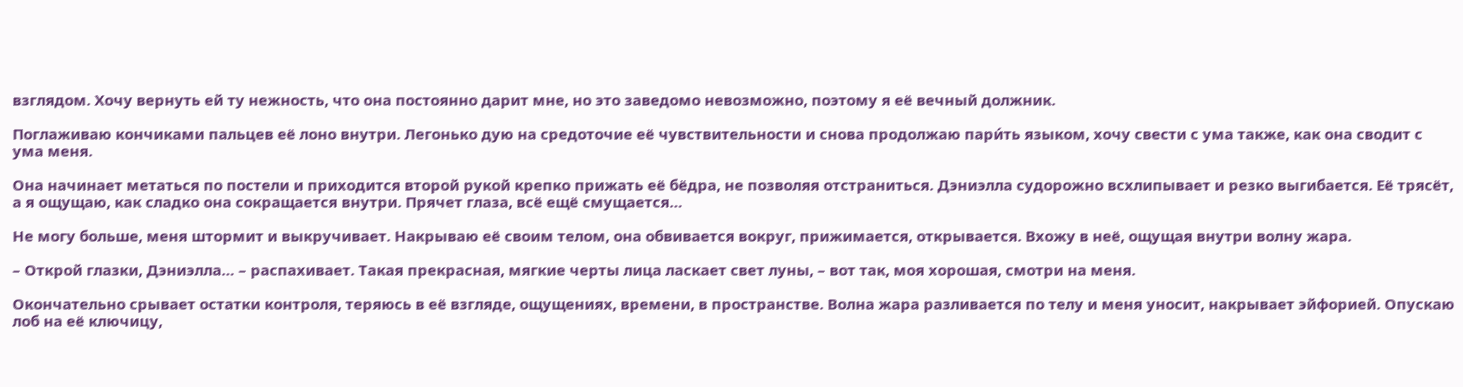взглядом. Хочу вернуть ей ту нежность, что она постоянно дарит мне, но это заведомо невозможно, поэтому я её вечный должник.

Поглаживаю кончиками пальцев её лоно внутри. Легонько дую на средоточие её чувствительности и снова продолжаю пари́ть языком, хочу свести с ума также, как она сводит с ума меня.

Она начинает метаться по постели и приходится второй рукой крепко прижать её бёдра, не позволяя отстраниться. Дэниэлла судорожно всхлипывает и резко выгибается. Её трясёт, а я ощущаю, как сладко она сокращается внутри. Прячет глаза, всё ещё смущается…

Не могу больше, меня штормит и выкручивает. Накрываю её своим телом, она обвивается вокруг, прижимается, открывается. Вхожу в неё, ощущая внутри волну жара.

– Открой глазки, Дэниэлла… – распахивает. Такая прекрасная, мягкие черты лица ласкает свет луны, – вот так, моя хорошая, смотри на меня.

Окончательно срывает остатки контроля, теряюсь в её взгляде, ощущениях, времени, в пространстве. Волна жара разливается по телу и меня уносит, накрывает эйфорией. Опускаю лоб на её ключицу,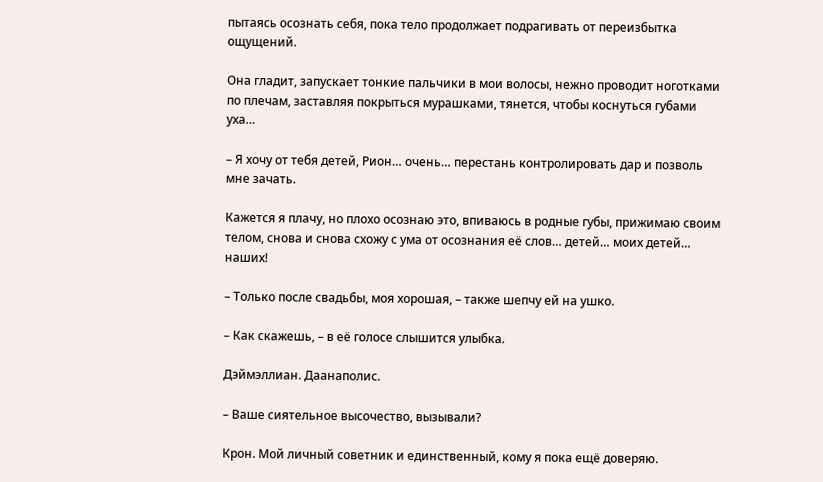пытаясь осознать себя, пока тело продолжает подрагивать от переизбытка ощущений.

Она гладит, запускает тонкие пальчики в мои волосы, нежно проводит ноготками по плечам, заставляя покрыться мурашками, тянется, чтобы коснуться губами уха…

– Я хочу от тебя детей, Рион… очень… перестань контролировать дар и позволь мне зачать.

Кажется я плачу, но плохо осознаю это, впиваюсь в родные губы, прижимаю своим телом, снова и снова схожу с ума от осознания её слов… детей… моих детей… наших!

– Только после свадьбы, моя хорошая, – также шепчу ей на ушко.

– Как скажешь, – в её голосе слышится улыбка.

Дэймэллиан. Даанаполис.

– Ваше сиятельное высочество, вызывали?

Крон. Мой личный советник и единственный, кому я пока ещё доверяю.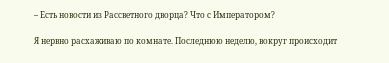– Есть новости из Рассветного дворца? Что с Императором?

Я нервно расхаживаю по комнате. Последнюю неделю, вокруг происходит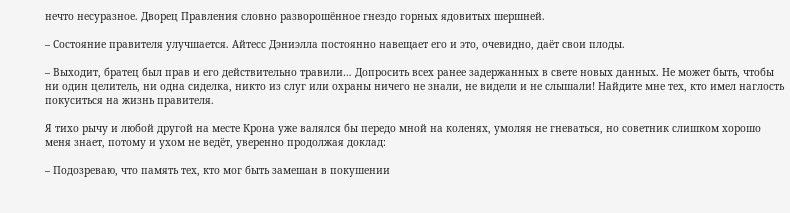нечто несуразное. Дворец Правления словно разворошённое гнездо горных ядовитых шершней.

– Состояние правителя улучшается. Айтесс Дэниэлла постоянно навещает его и это, очевидно, даёт свои плоды.

– Выходит, братец был прав и его действительно травили… Допросить всех ранее задержанных в свете новых данных. Не может быть, чтобы ни один целитель, ни одна сиделка, никто из слуг или охраны ничего не знали, не видели и не слышали! Найдите мне тех, кто имел наглость покуситься на жизнь правителя.

Я тихо рычу и любой другой на месте Крона уже валялся бы передо мной на коленях, умоляя не гневаться, но советник слишком хорошо меня знает, потому и ухом не ведёт, уверенно продолжая доклад:

– Подозреваю, что память тех, кто мог быть замешан в покушении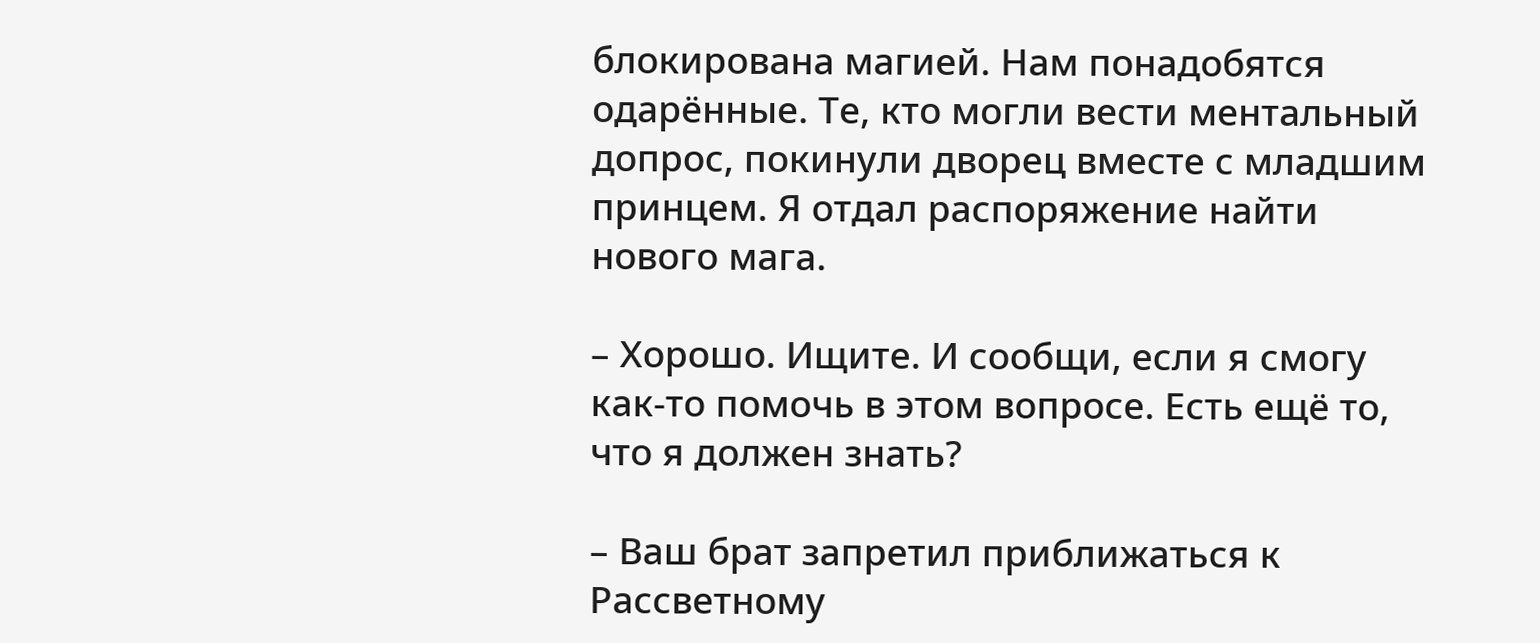блокирована магией. Нам понадобятся одарённые. Те, кто могли вести ментальный допрос, покинули дворец вместе с младшим принцем. Я отдал распоряжение найти нового мага.

– Хорошо. Ищите. И сообщи, если я смогу как-то помочь в этом вопросе. Есть ещё то, что я должен знать?

– Ваш брат запретил приближаться к Рассветному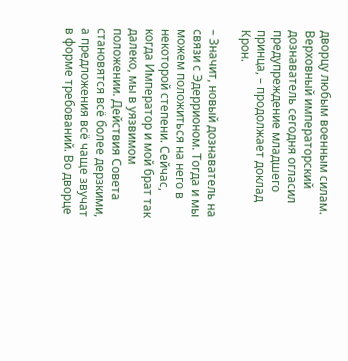дворцу любым военным силам. Верховный императорский дознаватель сегодня огласил предупреждение младшего принца, – продолжает доклад Крон.

– Значит, новый дознаватель на связи с Эдеррионом. Тогда и мы можем положиться на него в некоторой степени. Сейчас, когда Император и мой брат так далеко, мы в уязвимом положении. Действия Совета становятся всё более дерзкими, а предложения всё чаще звучат в форме требований. Во дворце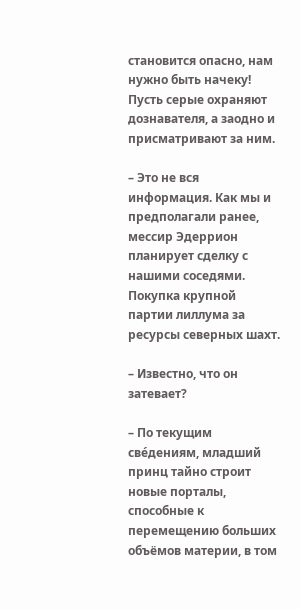становится опасно, нам нужно быть начеку! Пусть серые охраняют дознавателя, а заодно и присматривают за ним.

– Это не вся информация. Как мы и предполагали ранее, мессир Эдеррион планирует сделку с нашими соседями. Покупка крупной партии лиллума за ресурсы северных шахт.

– Известно, что он затевает?

– По текущим све́дениям, младший принц тайно строит новые порталы, способные к перемещению больших объёмов материи, в том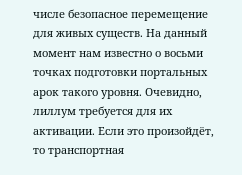числе безопасное перемещение для живых существ. На данный момент нам известно о восьми точках подготовки портальных арок такого уровня. Очевидно, лиллум требуется для их активации. Если это произойдёт, то транспортная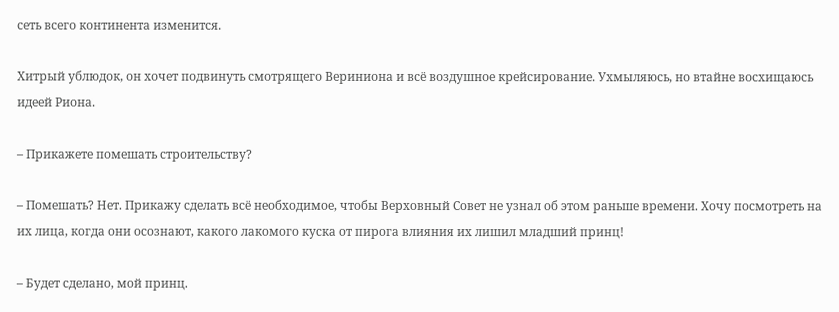сеть всего континента изменится.

Хитрый ублюдок, он хочет подвинуть смотрящего Вериниона и всё воздушное крейсирование. Ухмыляюсь, но втайне восхищаюсь идеей Риона.

– Прикажете помешать строительству?

– Помешать? Нет. Прикажу сделать всё необходимое, чтобы Верховный Совет не узнал об этом раньше времени. Хочу посмотреть на их лица, когда они осознают, какого лакомого куска от пирога влияния их лишил младший принц!

– Будет сделано, мой принц.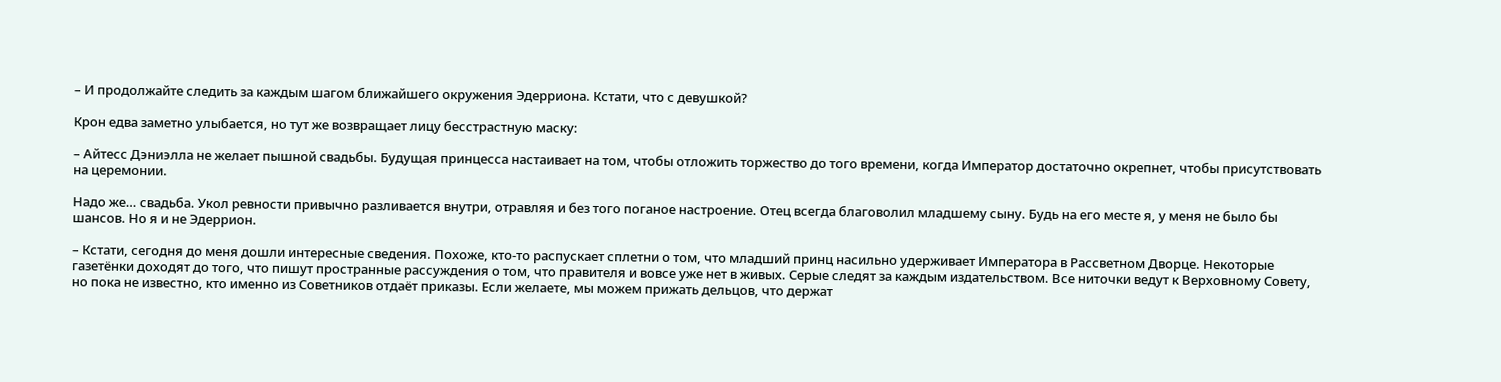– И продолжайте следить за каждым шагом ближайшего окружения Эдерриона. Кстати, что с девушкой?

Крон едва заметно улыбается, но тут же возвращает лицу бесстрастную маску:

– Айтесс Дэниэлла не желает пышной свадьбы. Будущая принцесса настаивает на том, чтобы отложить торжество до того времени, когда Император достаточно окрепнет, чтобы присутствовать на церемонии.

Надо же… свадьба. Укол ревности привычно разливается внутри, отравляя и без того поганое настроение. Отец всегда благоволил младшему сыну. Будь на его месте я, у меня не было бы шансов. Но я и не Эдеррион.

– Кстати, сегодня до меня дошли интересные сведения. Похоже, кто-то распускает сплетни о том, что младший принц насильно удерживает Императора в Рассветном Дворце. Некоторые газетёнки доходят до того, что пишут пространные рассуждения о том, что правителя и вовсе уже нет в живых. Серые следят за каждым издательством. Все ниточки ведут к Верховному Совету, но пока не известно, кто именно из Советников отдаёт приказы. Если желаете, мы можем прижать дельцов, что держат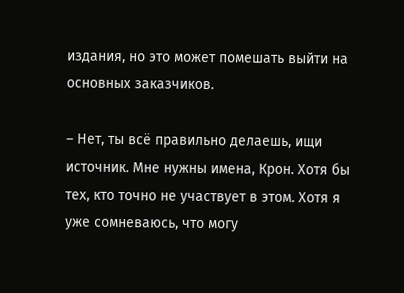издания, но это может помешать выйти на основных заказчиков.

– Нет, ты всё правильно делаешь, ищи источник. Мне нужны имена, Крон. Хотя бы тех, кто точно не участвует в этом. Хотя я уже сомневаюсь, что могу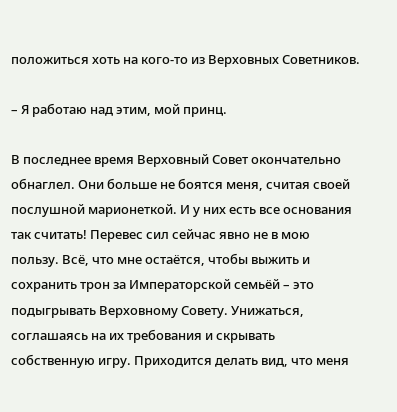положиться хоть на кого-то из Верховных Советников.

– Я работаю над этим, мой принц.

В последнее время Верховный Совет окончательно обнаглел. Они больше не боятся меня, считая своей послушной марионеткой. И у них есть все основания так считать! Перевес сил сейчас явно не в мою пользу. Всё, что мне остаётся, чтобы выжить и сохранить трон за Императорской семьёй – это подыгрывать Верховному Совету. Унижаться, соглашаясь на их требования и скрывать собственную игру. Приходится делать вид, что меня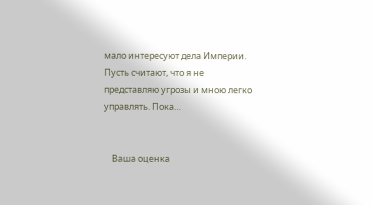мало интересуют дела Империи. Пусть считают, что я не представляю угрозы и мною легко управлять. Пока…


    Ваша оценка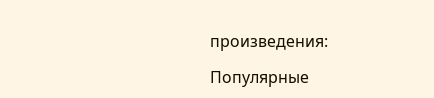произведения:

Популярные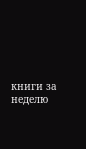книги за неделю